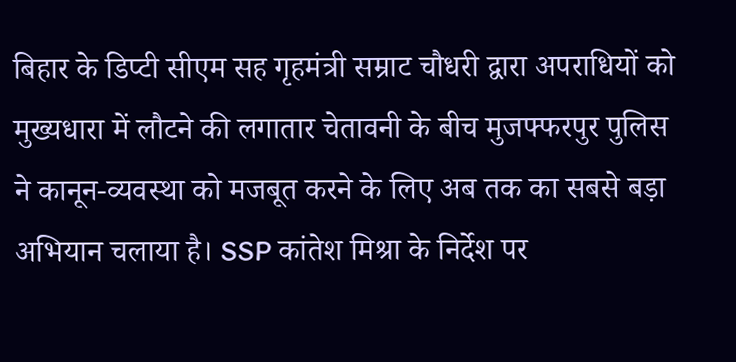बिहार के डिप्टी सीएम सह गृहमंत्री सम्राट चौधरी द्वारा अपराधियों को मुख्यधारा में लौटने की लगातार चेतावनी के बीच मुजफ्फरपुर पुलिस ने कानून-व्यवस्था को मजबूत करने के लिए अब तक का सबसे बड़ा अभियान चलाया है। SSP कांतेश मिश्रा के निर्देश पर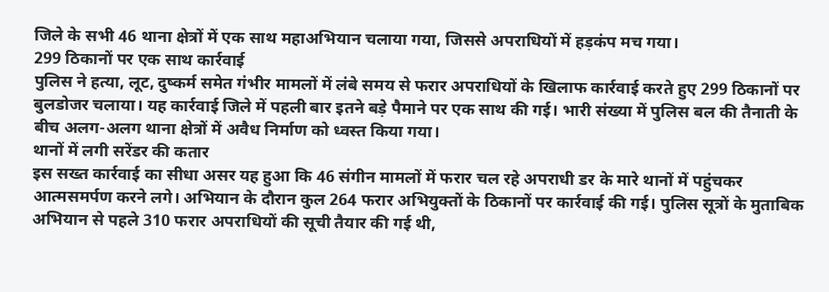जिले के सभी 46 थाना क्षेत्रों में एक साथ महाअभियान चलाया गया, जिससे अपराधियों में हड़कंप मच गया।
299 ठिकानों पर एक साथ कार्रवाई
पुलिस ने हत्या, लूट, दुष्कर्म समेत गंभीर मामलों में लंबे समय से फरार अपराधियों के खिलाफ कार्रवाई करते हुए 299 ठिकानों पर बुलडोजर चलाया। यह कार्रवाई जिले में पहली बार इतने बड़े पैमाने पर एक साथ की गई। भारी संख्या में पुलिस बल की तैनाती के बीच अलग-अलग थाना क्षेत्रों में अवैध निर्माण को ध्वस्त किया गया।
थानों में लगी सरेंडर की कतार
इस सख्त कार्रवाई का सीधा असर यह हुआ कि 46 संगीन मामलों में फरार चल रहे अपराधी डर के मारे थानों में पहुंचकर आत्मसमर्पण करने लगे। अभियान के दौरान कुल 264 फरार अभियुक्तों के ठिकानों पर कार्रवाई की गई। पुलिस सूत्रों के मुताबिक अभियान से पहले 310 फरार अपराधियों की सूची तैयार की गई थी,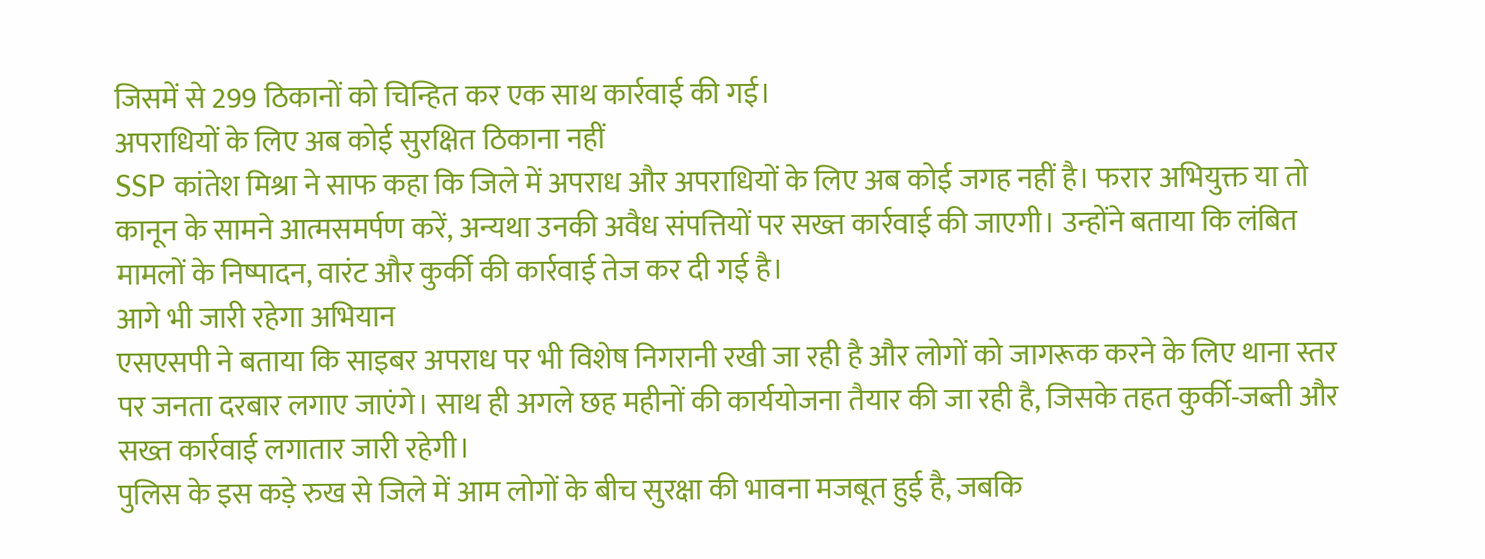जिसमें से 299 ठिकानों को चिन्हित कर एक साथ कार्रवाई की गई।
अपराधियों के लिए अब कोई सुरक्षित ठिकाना नहीं
SSP कांतेश मिश्रा ने साफ कहा कि जिले में अपराध और अपराधियों के लिए अब कोई जगह नहीं है। फरार अभियुक्त या तो कानून के सामने आत्मसमर्पण करें, अन्यथा उनकी अवैध संपत्तियों पर सख्त कार्रवाई की जाएगी। उन्होंने बताया कि लंबित मामलों के निष्पादन, वारंट और कुर्की की कार्रवाई तेज कर दी गई है।
आगे भी जारी रहेगा अभियान
एसएसपी ने बताया कि साइबर अपराध पर भी विशेष निगरानी रखी जा रही है और लोगों को जागरूक करने के लिए थाना स्तर पर जनता दरबार लगाए जाएंगे। साथ ही अगले छह महीनों की कार्ययोजना तैयार की जा रही है, जिसके तहत कुर्की-जब्ती और सख्त कार्रवाई लगातार जारी रहेगी।
पुलिस के इस कड़े रुख से जिले में आम लोगों के बीच सुरक्षा की भावना मजबूत हुई है, जबकि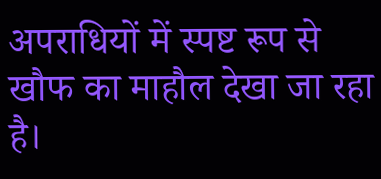अपराधियों में स्पष्ट रूप से खौफ का माहौल देखा जा रहा है।